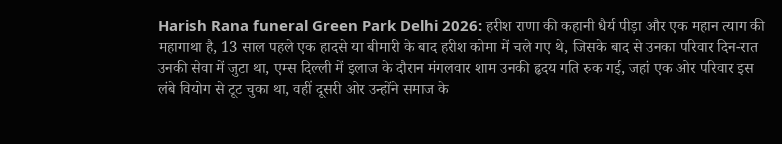Harish Rana funeral Green Park Delhi 2026: हरीश राणा की कहानी धैर्य पीड़ा और एक महान त्याग की महागाथा है, 13 साल पहले एक हादसे या बीमारी के बाद हरीश कोमा में चले गए थे, जिसके बाद से उनका परिवार दिन-रात उनकी सेवा में जुटा था, एम्स दिल्ली में इलाज के दौरान मंगलवार शाम उनकी हृदय गति रुक गई, जहां एक ओर परिवार इस लंबे वियोग से टूट चुका था, वहीं दूसरी ओर उन्होंने समाज के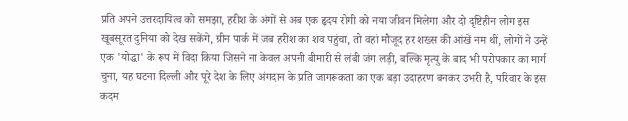प्रति अपने उत्तरदायित्व को समझा, हरीश के अंगों से अब एक हृदय रोगी को नया जीवन मिलेगा और दो दृष्टिहीन लोग इस खूबसूरत दुनिया को देख सकेंगे, ग्रीन पार्क में जब हरीश का शव पहुंचा, तो वहां मौजूद हर शख्स की आंखें नम थीं, लोगों ने उन्हें एक 'योद्धा' के रूप में विदा किया जिसने ना केवल अपनी बीमारी से लंबी जंग लड़ी, बल्कि मृत्यु के बाद भी परोपकार का मार्ग चुना, यह घटना दिल्ली और पूरे देश के लिए अंगदान के प्रति जागरूकता का एक बड़ा उदाहरण बनकर उभरी है, परिवार के इस कदम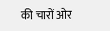की चारों ओर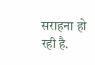सराहना हो रही है.